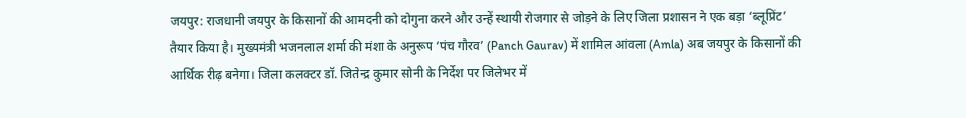जयपुर: राजधानी जयपुर के किसानों की आमदनी को दोगुना करने और उन्हें स्थायी रोजगार से जोड़ने के लिए जिला प्रशासन ने एक बड़ा ‘ब्लूप्रिंट’ तैयार किया है। मुख्यमंत्री भजनलाल शर्मा की मंशा के अनुरूप ‘पंच गौरव’ (Panch Gaurav) में शामिल आंवला (Amla) अब जयपुर के किसानों की आर्थिक रीढ़ बनेगा। जिला कलक्टर डॉ. जितेन्द्र कुमार सोनी के निर्देश पर जिलेभर में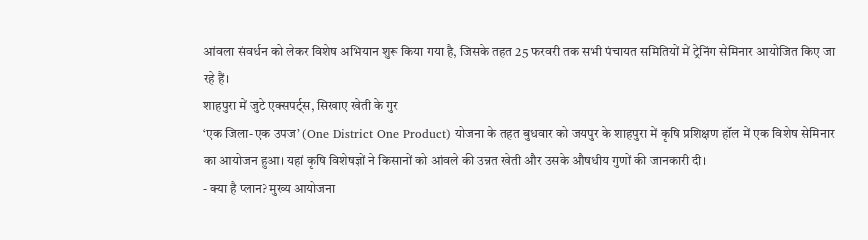आंवला संवर्धन को लेकर विशेष अभियान शुरू किया गया है, जिसके तहत 25 फरवरी तक सभी पंचायत समितियों में ट्रेनिंग सेमिनार आयोजित किए जा रहे हैं।
शाहपुरा में जुटे एक्सपर्ट्स, सिखाए खेती के गुर
‘एक जिला-एक उपज’ (One District One Product) योजना के तहत बुधवार को जयपुर के शाहपुरा में कृषि प्रशिक्षण हॉल में एक विशेष सेमिनार का आयोजन हुआ। यहां कृषि विशेषज्ञों ने किसानों को आंवले की उन्नत खेती और उसके औषधीय गुणों की जानकारी दी।
- क्या है प्लान? मुख्य आयोजना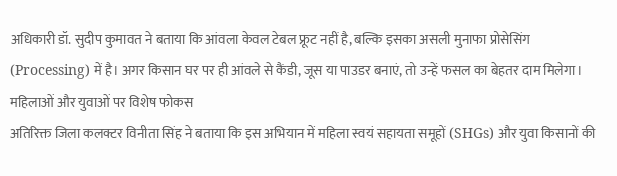अधिकारी डॉ. सुदीप कुमावत ने बताया कि आंवला केवल टेबल फ्रूट नहीं है, बल्कि इसका असली मुनाफा प्रोसेसिंग (Processing) में है। अगर किसान घर पर ही आंवले से कैंडी, जूस या पाउडर बनाएं, तो उन्हें फसल का बेहतर दाम मिलेगा।
महिलाओं और युवाओं पर विशेष फोकस
अतिरिक्त जिला कलक्टर विनीता सिंह ने बताया कि इस अभियान में महिला स्वयं सहायता समूहों (SHGs) और युवा किसानों की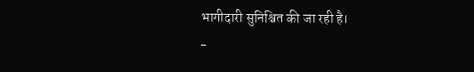भागीदारी सुनिश्चित की जा रही है।
-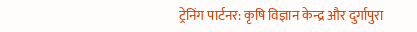ट्रेनिंग पार्टनर: कृषि विज्ञान केन्द्र और दुर्गापुरा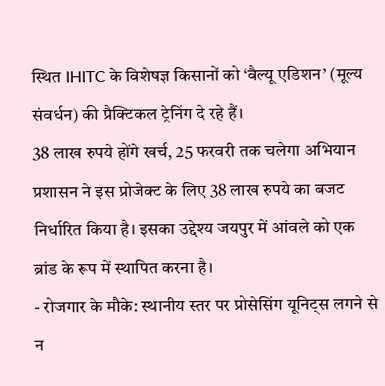स्थित IHITC के विशेषज्ञ किसानों को ‘वैल्यू एडिशन’ (मूल्य संवर्धन) की प्रैक्टिकल ट्रेनिंग दे रहे हैं।
38 लाख रुपये होंगे खर्च, 25 फरवरी तक चलेगा अभियान
प्रशासन ने इस प्रोजेक्ट के लिए 38 लाख रुपये का बजट निर्धारित किया है। इसका उद्देश्य जयपुर में आंवले को एक ब्रांड के रूप में स्थापित करना है।
- रोजगार के मौके: स्थानीय स्तर पर प्रोसेसिंग यूनिट्स लगने से न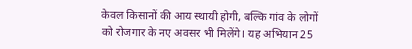केवल किसानों की आय स्थायी होगी, बल्कि गांव के लोगों को रोजगार के नए अवसर भी मिलेंगे। यह अभियान 25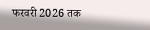फरवरी 2026 तक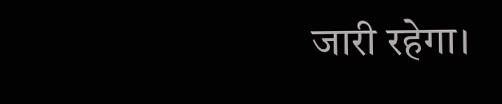जारी रहेगा।